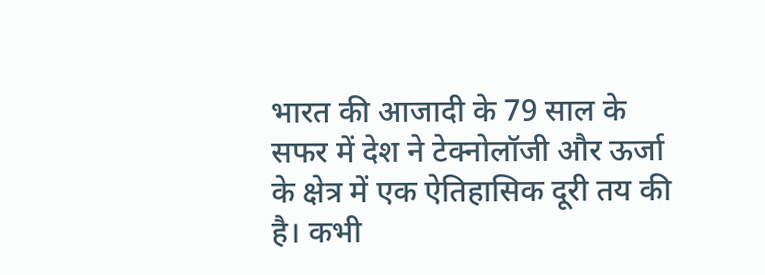भारत की आजादी के 79 साल के सफर में देश ने टेक्नोलॉजी और ऊर्जा के क्षेत्र में एक ऐतिहासिक दूरी तय की है। कभी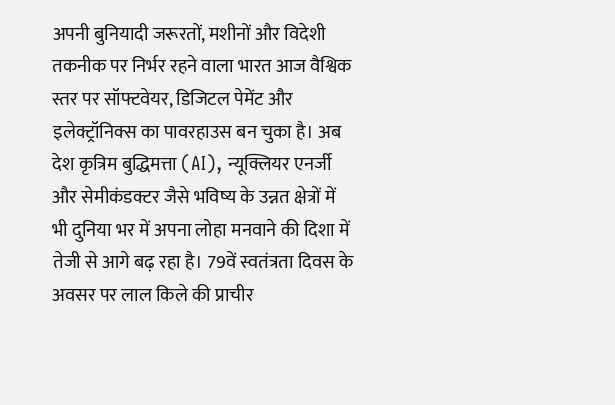अपनी बुनियादी जरूरतों, मशीनों और विदेशी तकनीक पर निर्भर रहने वाला भारत आज वैश्विक स्तर पर सॉफ्टवेयर, डिजिटल पेमेंट और इलेक्ट्रॉनिक्स का पावरहाउस बन चुका है। अब देश कृत्रिम बुद्धिमत्ता (AI), न्यूक्लियर एनर्जी और सेमीकंडक्टर जैसे भविष्य के उन्नत क्षेत्रों में भी दुनिया भर में अपना लोहा मनवाने की दिशा में तेजी से आगे बढ़ रहा है। 79वें स्वतंत्रता दिवस के अवसर पर लाल किले की प्राचीर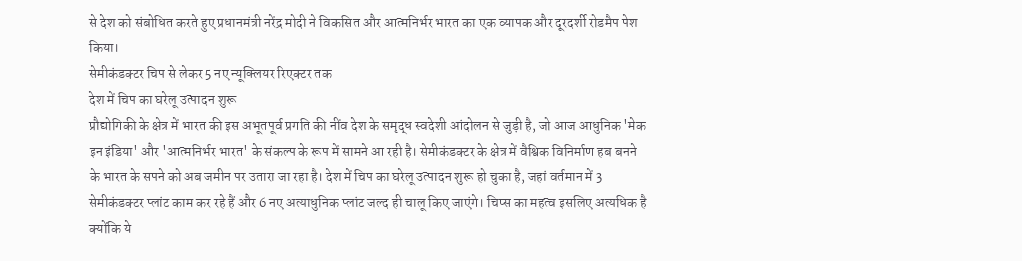से देश को संबोधित करते हुए प्रधानमंत्री नरेंद्र मोदी ने विकसित और आत्मनिर्भर भारत का एक व्यापक और दूरदर्शी रोडमैप पेश किया।
सेमीकंडक्टर चिप से लेकर 5 नए न्यूक्लियर रिएक्टर तक
देश में चिप का घरेलू उत्पादन शुरू
प्रौद्योगिकी के क्षेत्र में भारत की इस अभूतपूर्व प्रगति की नींव देश के समृद्ध स्वदेशी आंदोलन से जुड़ी है, जो आज आधुनिक 'मेक इन इंडिया' और 'आत्मनिर्भर भारत' के संकल्प के रूप में सामने आ रही है। सेमीकंडक्टर के क्षेत्र में वैश्विक विनिर्माण हब बनने के भारत के सपने को अब जमीन पर उतारा जा रहा है। देश में चिप का घरेलू उत्पादन शुरू हो चुका है, जहां वर्तमान में 3 सेमीकंडक्टर प्लांट काम कर रहे हैं और 6 नए अत्याधुनिक प्लांट जल्द ही चालू किए जाएंगे। चिप्स का महत्व इसलिए अत्यधिक है क्योंकि ये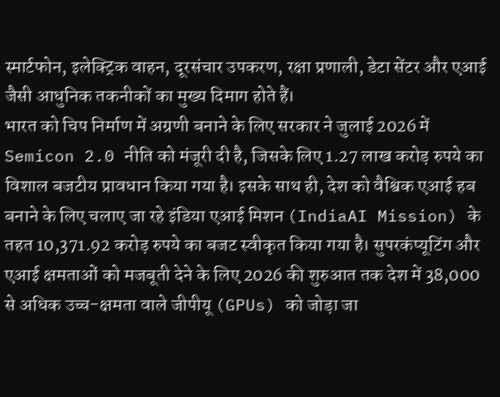स्मार्टफोन, इलेक्ट्रिक वाहन, दूरसंचार उपकरण, रक्षा प्रणाली, डेटा सेंटर और एआई जैसी आधुनिक तकनीकों का मुख्य दिमाग होते हैं।
भारत को चिप निर्माण में अग्रणी बनाने के लिए सरकार ने जुलाई 2026 में Semicon 2.0 नीति को मंजूरी दी है, जिसके लिए 1.27 लाख करोड़ रुपये का विशाल बजटीय प्रावधान किया गया है। इसके साथ ही, देश को वैश्विक एआई हब बनाने के लिए चलाए जा रहे इंडिया एआई मिशन (IndiaAI Mission) के तहत 10,371.92 करोड़ रुपये का बजट स्वीकृत किया गया है। सुपरकंप्यूटिंग और एआई क्षमताओं को मजबूती देने के लिए 2026 की शुरुआत तक देश में 38,000 से अधिक उच्च-क्षमता वाले जीपीयू (GPUs) को जोड़ा जा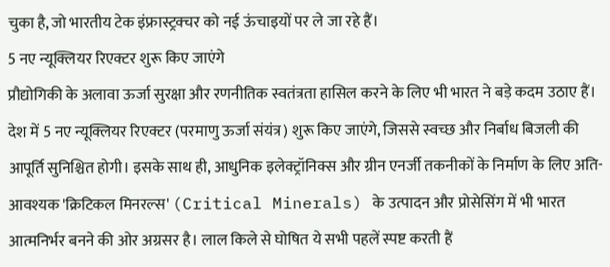चुका है, जो भारतीय टेक इंफ्रास्ट्रक्चर को नई ऊंचाइयों पर ले जा रहे हैं।
5 नए न्यूक्लियर रिएक्टर शुरू किए जाएंगे
प्रौद्योगिकी के अलावा ऊर्जा सुरक्षा और रणनीतिक स्वतंत्रता हासिल करने के लिए भी भारत ने बड़े कदम उठाए हैं। देश में 5 नए न्यूक्लियर रिएक्टर (परमाणु ऊर्जा संयंत्र) शुरू किए जाएंगे, जिससे स्वच्छ और निर्बाध बिजली की आपूर्ति सुनिश्चित होगी। इसके साथ ही, आधुनिक इलेक्ट्रॉनिक्स और ग्रीन एनर्जी तकनीकों के निर्माण के लिए अति-आवश्यक 'क्रिटिकल मिनरल्स' (Critical Minerals) के उत्पादन और प्रोसेसिंग में भी भारत आत्मनिर्भर बनने की ओर अग्रसर है। लाल किले से घोषित ये सभी पहलें स्पष्ट करती हैं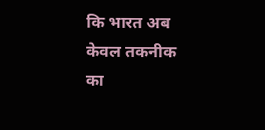कि भारत अब केवल तकनीक का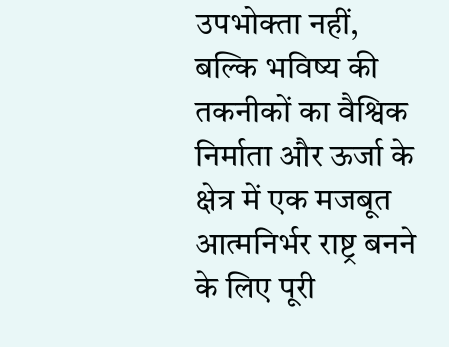उपभोक्ता नहीं, बल्कि भविष्य की तकनीकों का वैश्विक निर्माता और ऊर्जा के क्षेत्र में एक मजबूत आत्मनिर्भर राष्ट्र बनने के लिए पूरी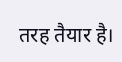तरह तैयार है।